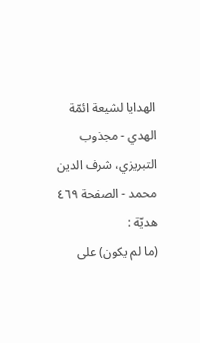الهدايا لشيعة ائمّة الهدي - مجذوب التبریزي، شرف الدین محمد - الصفحة ٤٦٩
هديّة :
(ما لم يكون) على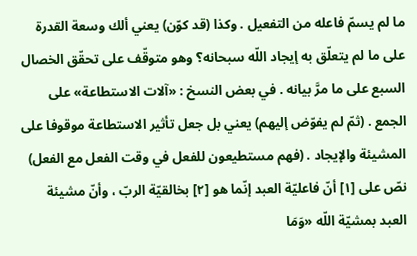ما لم يسمّ فاعله من التفعيل . وكذا (قد كوّن) يعني ألك وسعة القدرة على ما لم يتعلّق به إيجاد اللّه سبحانه؟ وهو متوقّف على تحقّق الخصال السبع على ما مرَّ بيانه . في بعض النسخ : «آلات الاستطاعة» على الجمع . (ثمّ لم يفوّض إليهم) يعني بل جعل تأثير الاستطاعة موقوفا على المشيئة والإيجاد . (فهم مستطيعون للفعل في وقت الفعل مع الفعل) نصّ على [١] أنّ فاعليّة العبد إنّما هو [٢] بخالقيّة الربّ ، وأنّ مشيئة العبد بمشيّة اللّه «وَمَا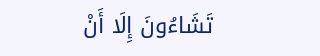تَشَاءُونَ إِلَا أَنْ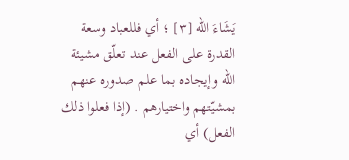يَشَاءَ اللّه [٣] ؛ أي فللعباد وسعة القدرة على الفعل عند تعلّق مشيئة اللّه وإيجاده بما علم صدوره عنهم بمشيّتهم واختيارهم . (إذا فعلوا ذلك الفعل) أي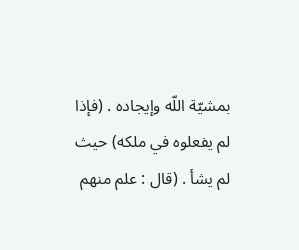بمشيّة اللّه وإيجاده . (فإذا لم يفعلوه في ملكه) حيث لم يشأ . (قال : علم منهم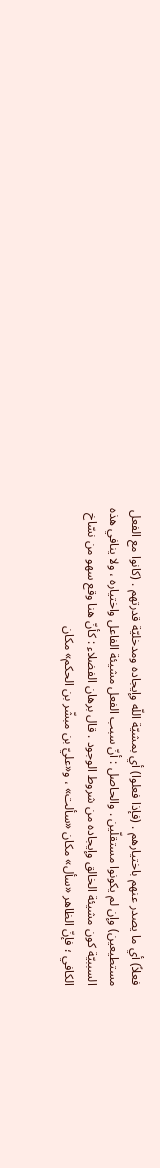فعلاً) أي ما يصدر عنهم باختيارهم . (فإذا فعلوا) أي بمشيّة اللّه وإيجاده ومدخليّة قدرتهم . (كانوا مع الفعل مستطيعين) وإن لم يكونوا مستقلّين . والحاصل : أنّ سبب الفعل مشيئة الفاعل واختياره ، ولا ينافي هذه السببيّة كون مشيئة الخالق وإيجاده من شروط الوجود . قال برهان الفضلاء : كأنّ هنا وقع سهو من نسّاخ الكافي ؛ فإنّ الظاهر «سأل» مكان «سألت» ، و«عليّ بن مبشّر بن الحكم» مكان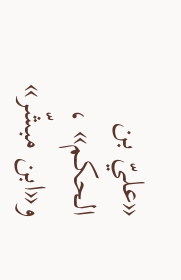«عليّ بن الحكم» ، و«ابن مبشّر»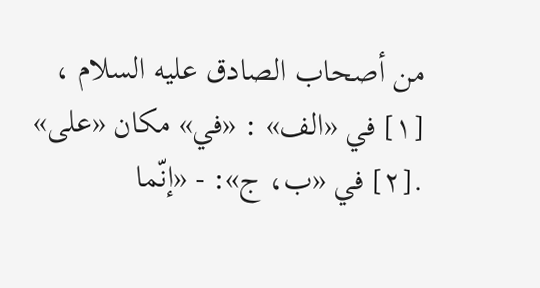من أصحاب الصادق عليه السلام ،
[١] في «الف» : «في» مكان «على» .[٢] في «ب، ج»: - «إنّما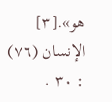هو».[٣] الإنسان (٧٦) : ٣٠ .